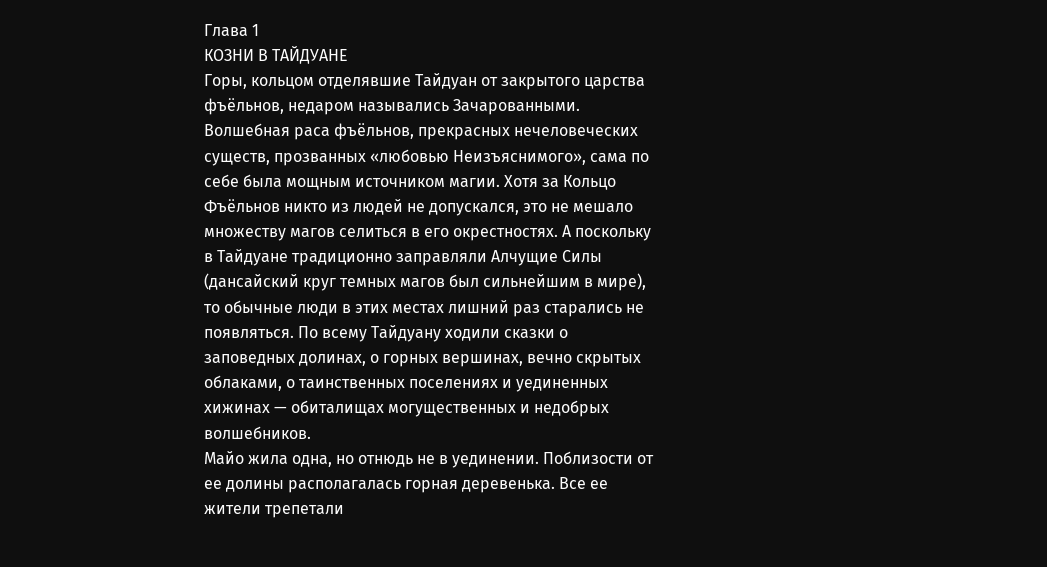Глава 1
КОЗНИ В ТАЙДУАНЕ
Горы, кольцом отделявшие Тайдуан от закрытого царства фъёльнов, недаром назывались Зачарованными. Волшебная раса фъёльнов, прекрасных нечеловеческих существ, прозванных «любовью Неизъяснимого», сама по себе была мощным источником магии. Хотя за Кольцо Фъёльнов никто из людей не допускался, это не мешало множеству магов селиться в его окрестностях. А поскольку в Тайдуане традиционно заправляли Алчущие Силы (дансайский круг темных магов был сильнейшим в мире), то обычные люди в этих местах лишний раз старались не появляться. По всему Тайдуану ходили сказки о заповедных долинах, о горных вершинах, вечно скрытых облаками, о таинственных поселениях и уединенных хижинах — обиталищах могущественных и недобрых волшебников.
Майо жила одна, но отнюдь не в уединении. Поблизости от ее долины располагалась горная деревенька. Все ее жители трепетали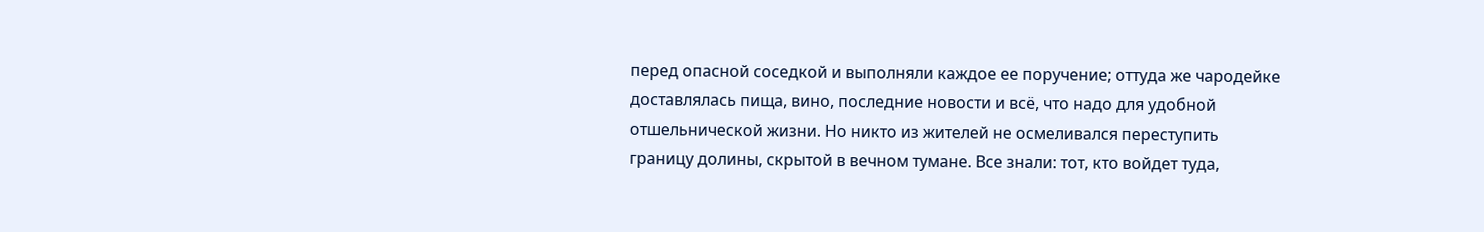перед опасной соседкой и выполняли каждое ее поручение; оттуда же чародейке доставлялась пища, вино, последние новости и всё, что надо для удобной отшельнической жизни. Но никто из жителей не осмеливался переступить границу долины, скрытой в вечном тумане. Все знали: тот, кто войдет туда,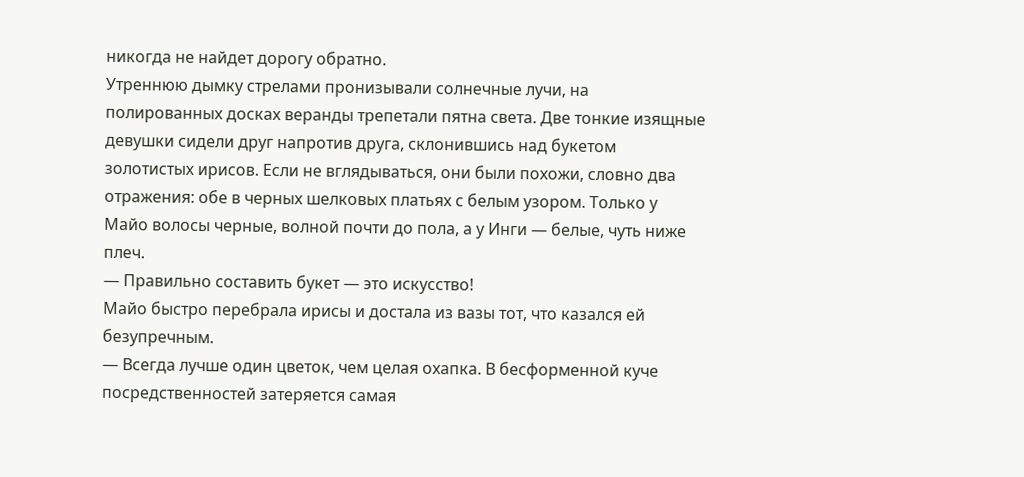никогда не найдет дорогу обратно.
Утреннюю дымку стрелами пронизывали солнечные лучи, на полированных досках веранды трепетали пятна света. Две тонкие изящные девушки сидели друг напротив друга, склонившись над букетом золотистых ирисов. Если не вглядываться, они были похожи, словно два отражения: обе в черных шелковых платьях с белым узором. Только у Майо волосы черные, волной почти до пола, а у Инги — белые, чуть ниже плеч.
— Правильно составить букет — это искусство!
Майо быстро перебрала ирисы и достала из вазы тот, что казался ей безупречным.
— Всегда лучше один цветок, чем целая охапка. В бесформенной куче посредственностей затеряется самая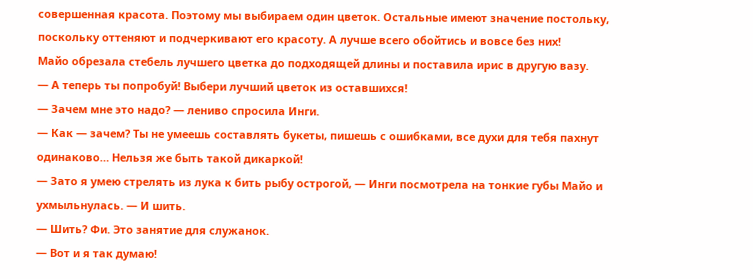совершенная красота. Поэтому мы выбираем один цветок. Остальные имеют значение постольку, поскольку оттеняют и подчеркивают его красоту. А лучше всего обойтись и вовсе без них!
Майо обрезала стебель лучшего цветка до подходящей длины и поставила ирис в другую вазу.
— А теперь ты попробуй! Выбери лучший цветок из оставшихся!
— Зачем мне это надо? — лениво спросила Инги.
— Как — зачем? Ты не умеешь составлять букеты, пишешь с ошибками, все духи для тебя пахнут одинаково… Нельзя же быть такой дикаркой!
— Зато я умею стрелять из лука к бить рыбу острогой, — Инги посмотрела на тонкие губы Майо и ухмыльнулась. — И шить.
— Шить? Фи. Это занятие для служанок.
— Вот и я так думаю!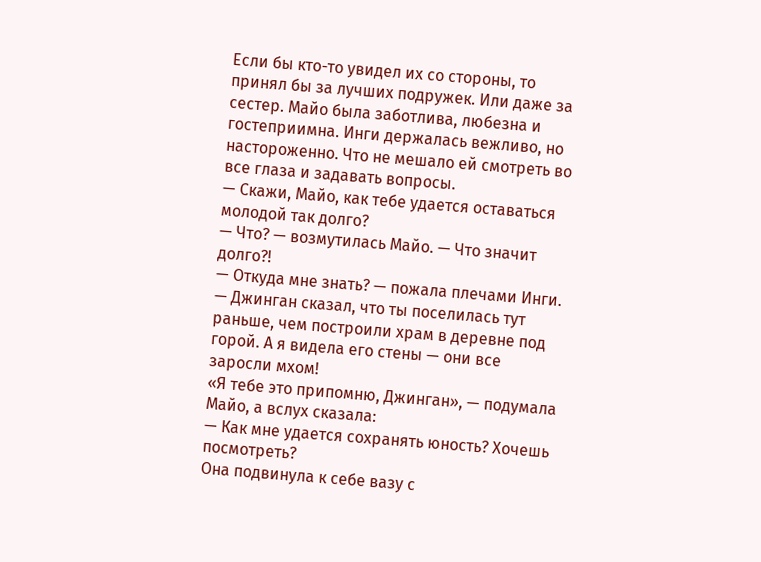Если бы кто-то увидел их со стороны, то принял бы за лучших подружек. Или даже за сестер. Майо была заботлива, любезна и гостеприимна. Инги держалась вежливо, но настороженно. Что не мешало ей смотреть во все глаза и задавать вопросы.
— Скажи, Майо, как тебе удается оставаться молодой так долго?
— Что? — возмутилась Майо. — Что значит долго?!
— Откуда мне знать? — пожала плечами Инги. — Джинган сказал, что ты поселилась тут раньше, чем построили храм в деревне под горой. А я видела его стены — они все заросли мхом!
«Я тебе это припомню, Джинган», — подумала Майо, а вслух сказала:
— Как мне удается сохранять юность? Хочешь посмотреть?
Она подвинула к себе вазу с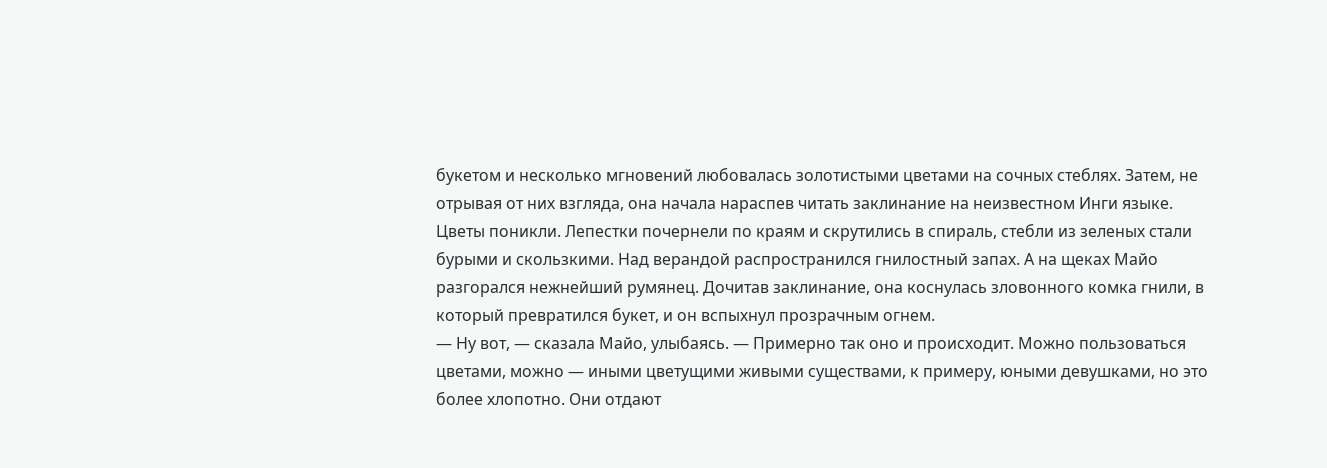букетом и несколько мгновений любовалась золотистыми цветами на сочных стеблях. Затем, не отрывая от них взгляда, она начала нараспев читать заклинание на неизвестном Инги языке. Цветы поникли. Лепестки почернели по краям и скрутились в спираль, стебли из зеленых стали бурыми и скользкими. Над верандой распространился гнилостный запах. А на щеках Майо разгорался нежнейший румянец. Дочитав заклинание, она коснулась зловонного комка гнили, в который превратился букет, и он вспыхнул прозрачным огнем.
— Ну вот, — сказала Майо, улыбаясь. — Примерно так оно и происходит. Можно пользоваться цветами, можно — иными цветущими живыми существами, к примеру, юными девушками, но это более хлопотно. Они отдают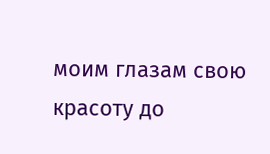моим глазам свою красоту до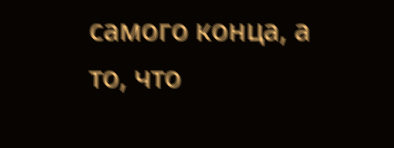самого конца, а то, что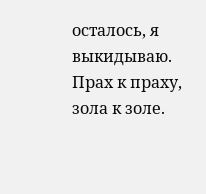осталось, я выкидываю. Прах к праху, зола к золе.